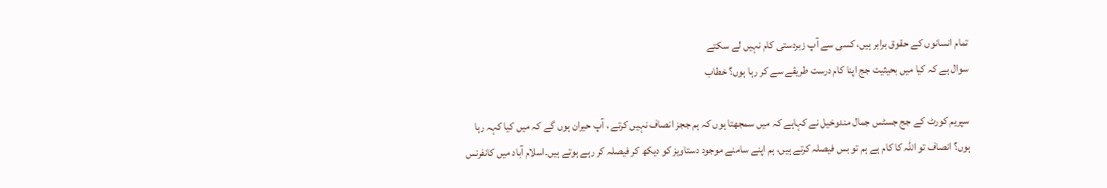تمام انسانوں کے حقوق برابر ہیں، کسی سے آپ زبردستی کام نہیں لے سکتے
سوال ہے کہ کیا میں بحیثیت جج اپنا کام درست طریقے سے کر رہا ہوں؟ خطاب

سپریم کورٹ کے جج جسٹس جمال مندوخیل نے کہاہے کہ میں سمجھتا ہوں کہ ہم ججز انصاف نہیں کرتے ، آپ حیران ہوں گے کہ میں کیا کہہ رہا ہوں؟ انصاف تو اللہ کا کام ہے ہم تو بس فیصلہ کرتے ہیں، ہم اپنے سامنے موجود دستاویز کو دیکھ کر فیصلہ کر رہے ہوتے ہیں۔اسلام آباد میں کانفرنس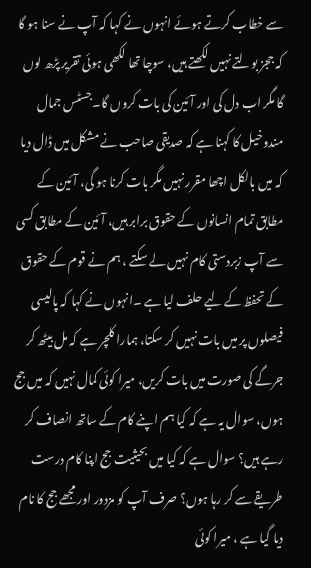سے خطاب کرتے ہوئے انہوں نے کہا کہ آپ نے سنا ہو گا کہ ججز بولتے نہیں لکھتے ہیں، سوچا تھا لکھی ہوئی تقریر پڑھ لوں گا مگر اب دل کی اور آئین کی بات کروں گا۔جسٹس جمال مندوخیل کا کہنا ہے کہ صدیقی صاحب نے مشکل میں ڈال دیا کہ میں بالکل اچھا مقرر نہیں مگر بات کرنا ہو گی، آئین کے مطابق تمام انسانوں کے حقوق برابر ہیں، آئین کے مطابق کسی سے آپ زبردستی کام نہیں لے سکتے ، ہم نے قوم کے حقوق کے تحفظ کے لیے حلف لیا ہے ۔انہوں نے کہا کہ پالیسی فیصلوں پر میں بات نہیں کر سکتا، ہمارا کلچر ہے کہ مل بیٹھ کر جرگے کی صورت میں بات کریں، میرا کوئی کمال نہیں کہ میں جج ہوں، سوال یہ ہے کہ کیا ہم اپنے کام کے ساتھ انصاف کر رہے ہیں؟ سوال ہے کہ کیا میں بحیثیت جج اپنا کام درست طریقے سے کر رہا ہوں؟ صرف آپ کو مزدور اور مجھے جج کا نام دیا گیا ہے ، میرا کوئی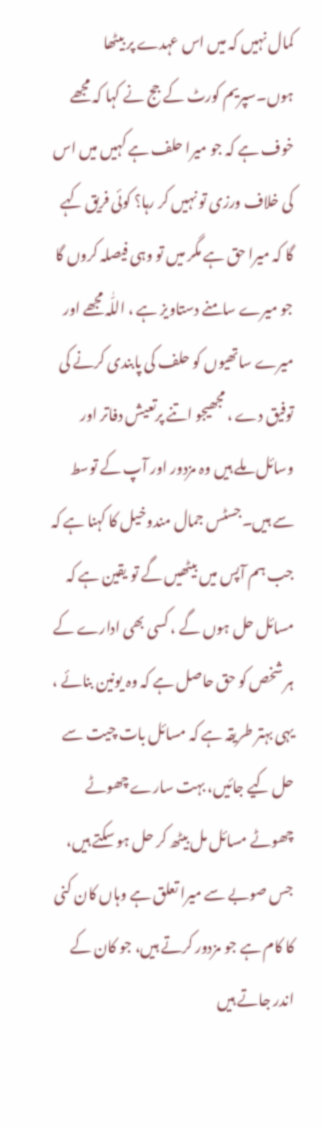کمال نہیں کہ میں اس عہدے پر بیٹھا ہوں۔سپریم کورٹ کے جج نے کہا کہ مجھے خوف ہے کہ جو میرا حلف ہے کہیں میں اس کی خلاف ورزی تو نہیں کر رہا؟ کوئی فریق کہے گا کہ میرا حق ہے مگر میں تو وہی فیصلہ کروں گا جو میرے سامنے دستاویز ہے ، اللّٰہ مجھے اور میرے ساتھیوں کو حلف کی پابندی کرنے کی توفیق دے ، مجھیجو اتنے پرتعیش دفاتر اور وسائل ملے ہیں وہ مزدور اور آپ کے توسط سے ہیں۔جسٹس جمال مندوخیل کا کہنا ہے کہ جب ہم آپس میں بیٹھیں گے تو یقین ہے کہ مسائل حل ہوں گے ، کسی بھی ادارے کے ہر شخص کو حق حاصل ہے کہ وہ یونین بنائے ، یہی بہتر طریقہ ہے کہ مسائل بات چیت سے حل کیے جائیں، بہت سارے چھوٹے چھوٹے مسائل مل بیٹھ کر حل ہو سکتے ہیں، جس صوبے سے میرا تعلق ہے وہاں کان کنی کا کام ہے جو مزدور کرتے ہیں، جو کان کے اندر جاتے ہیں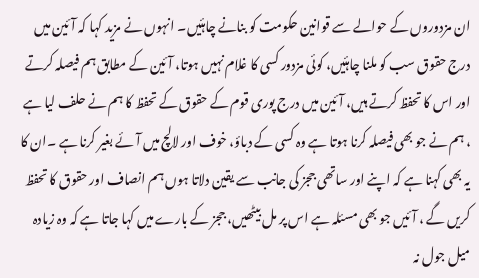ان مزدوروں کے حوالے سے قوانین حکومت کو بنانے چاہئیں۔ انہوں نے مزید کہا کہ آئین میں درج حقوق سب کو ملنا چاہئیں، کوئی مزدور کسی کا غلام نہیں ہوتا، آئین کے مطابق ہم فیصلہ کرتے اور اس کا تحفظ کرتے ہیں، آئین میں درج پوری قوم کے حقوق کے تحفظ کا ہم نے حلف لیا ہے ، ہم نے جو بھی فیصلہ کرنا ہوتا ہے وہ کسی کے دباؤ، خوف اور لالچ میں آئے بغیر کرنا ہے ۔ان کا یہ بھی کہنا ہے کہ اپنے اور ساتھی ججز کی جانب سے یقین دلاتا ہوں ہم انصاف اور حقوق کا تحفظ کریں گے ، آئیں جو بھی مسئلہ ہے اس پر مل بیٹھیں، ججز کے بارے میں کہا جاتا ہے کہ وہ زیادہ میل جول نہ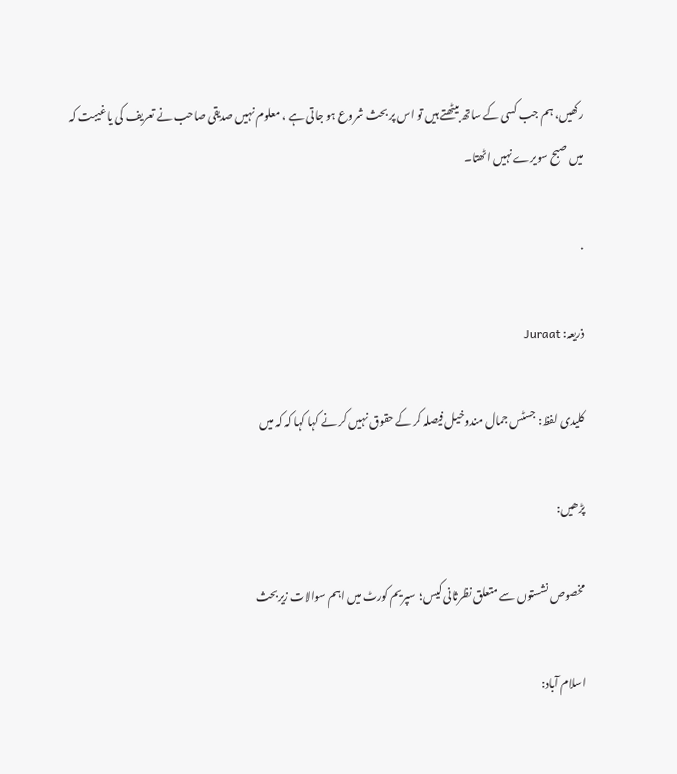رکھیں، ہم جب کسی کے ساتھ بیٹھتے ہیں تو اس پر بحث شروع ہو جاتی ہے ، معلوم نہیں صدیقی صاحب نے تعریف کی یا غیبت کہ میں صبح سویرے نہیں اٹھتا۔

.

ذریعہ: Juraat

کلیدی لفظ: جسٹس جمال مندوخیل فیصلہ کر کے حقوق نہیں کر نے کہا کہا کہ کہ میں

پڑھیں:

مخصوص نشستوں سے متعلق نظرثانی کیس؛  سپریم کورٹ میں اہم سوالات زیربحث

اسلام آباد: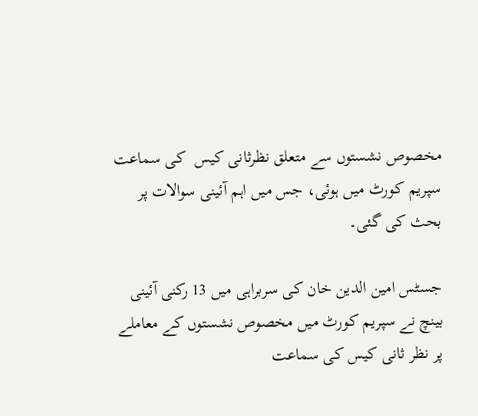مخصوص نشستوں سے متعلق نظرثانی کیس  کی سماعت سپریم کورٹ میں ہوئی، جس میں اہم آئینی سوالات پر بحث کی گئی۔

جسٹس امین الدین خان کی سربراہی میں 13 رکنی آئینی بینچ نے سپریم کورٹ میں مخصوص نشستوں کے معاملے پر نظر ثانی کیس کی سماعت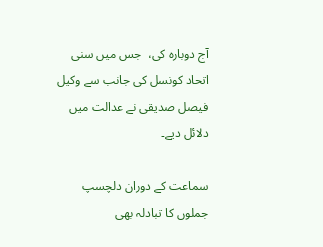آج دوبارہ کی،  جس میں سنی اتحاد کونسل کی جانب سے وکیل فیصل صدیقی نے عدالت میں دلائل دیے۔

سماعت کے دوران دلچسپ جملوں کا تبادلہ بھی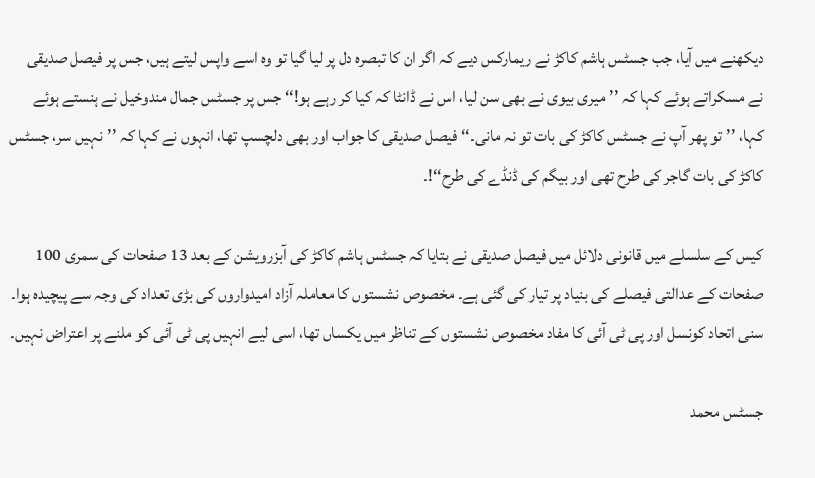دیکھنے میں آیا، جب جسٹس ہاشم کاکڑ نے ریمارکس دیے کہ اگر ان کا تبصرہ دل پر لیا گیا تو وہ اسے واپس لیتے ہیں، جس پر فیصل صدیقی نے مسکراتے ہوئے کہا کہ ’’میری بیوی نے بھی سن لیا، اس نے ڈانٹا کہ کیا کر رہے ہو!‘‘ جس پر جسٹس جمال مندوخیل نے ہنستے ہوئے کہا، ’’تو پھر آپ نے جسٹس کاکڑ کی بات تو نہ مانی۔‘‘ فیصل صدیقی کا جواب اور بھی دلچسپ تھا، انہوں نے کہا کہ ’’نہیں سر، جسٹس کاکڑ کی بات گاجر کی طرح تھی اور بیگم کی ڈنڈے کی طرح‘‘!۔

کیس کے سلسلے میں قانونی دلائل میں فیصل صدیقی نے بتایا کہ جسٹس ہاشم کاکڑ کی آبزرویشن کے بعد 13 صفحات کی سمری 100 صفحات کے عدالتی فیصلے کی بنیاد پر تیار کی گئی ہے۔ مخصوص نشستوں کا معاملہ آزاد امیدواروں کی بڑی تعداد کی وجہ سے پیچیدہ ہوا۔ سنی اتحاد کونسل اور پی ٹی آئی کا مفاد مخصوص نشستوں کے تناظر میں یکساں تھا، اسی لیے انہیں پی ٹی آئی کو ملنے پر اعتراض نہیں۔

جسٹس محمد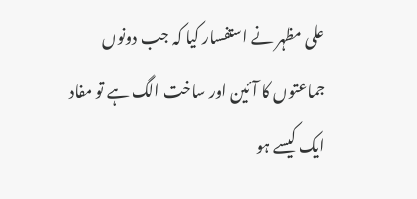علی مظہر نے استفسار کیا کہ جب دونوں جماعتوں کا آئین اور ساخت الگ ہے تو مفاد ایک کیسے ہو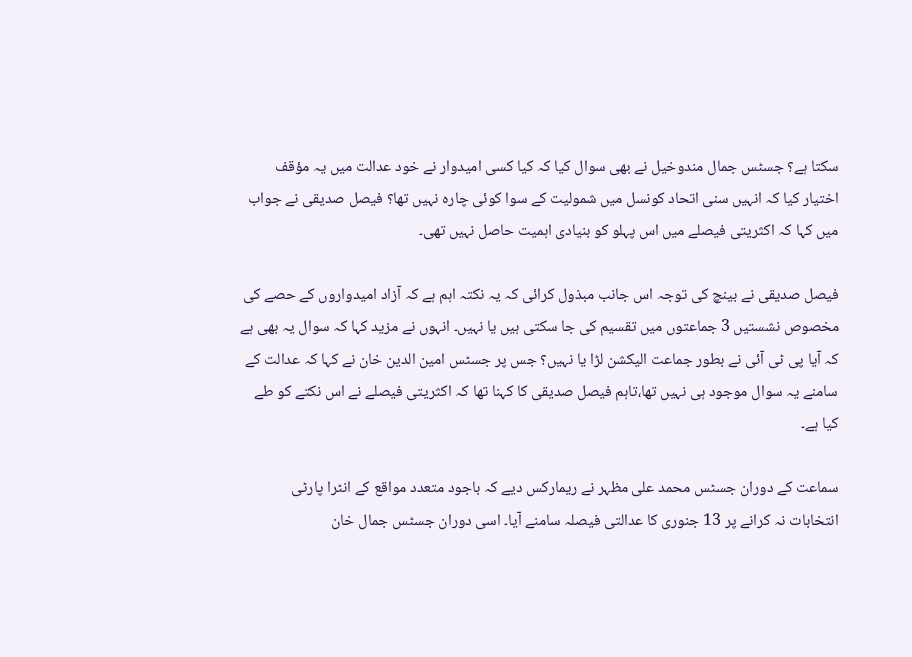سکتا ہے؟ جسٹس جمال مندوخیل نے بھی سوال کیا کہ کیا کسی امیدوار نے خود عدالت میں یہ مؤقف اختیار کیا کہ انہیں سنی اتحاد کونسل میں شمولیت کے سوا کوئی چارہ نہیں تھا؟ فیصل صدیقی نے جواب میں کہا کہ اکثریتی فیصلے میں اس پہلو کو بنیادی اہمیت حاصل نہیں تھی۔

فیصل صدیقی نے بینچ کی توجہ اس جانب مبذول کرائی کہ یہ نکتہ اہم ہے کہ آزاد امیدواروں کے حصے کی مخصوص نشستیں 3 جماعتوں میں تقسیم کی جا سکتی ہیں یا نہیں۔ انہوں نے مزید کہا کہ سوال یہ بھی ہے کہ آیا پی ٹی آئی نے بطور جماعت الیکشن لڑا یا نہیں؟ جس پر جسٹس امین الدین خان نے کہا کہ عدالت کے سامنے یہ سوال موجود ہی نہیں تھا،تاہم فیصل صدیقی کا کہنا تھا کہ اکثریتی فیصلے نے اس نکتے کو طے کیا ہے۔

سماعت کے دوران جسٹس محمد علی مظہر نے ریمارکس دیے کہ باجود متعدد مواقع کے انٹرا پارٹی انتخابات نہ کرانے پر 13 جنوری کا عدالتی فیصلہ سامنے آیا۔ اسی دوران جسٹس جمال خان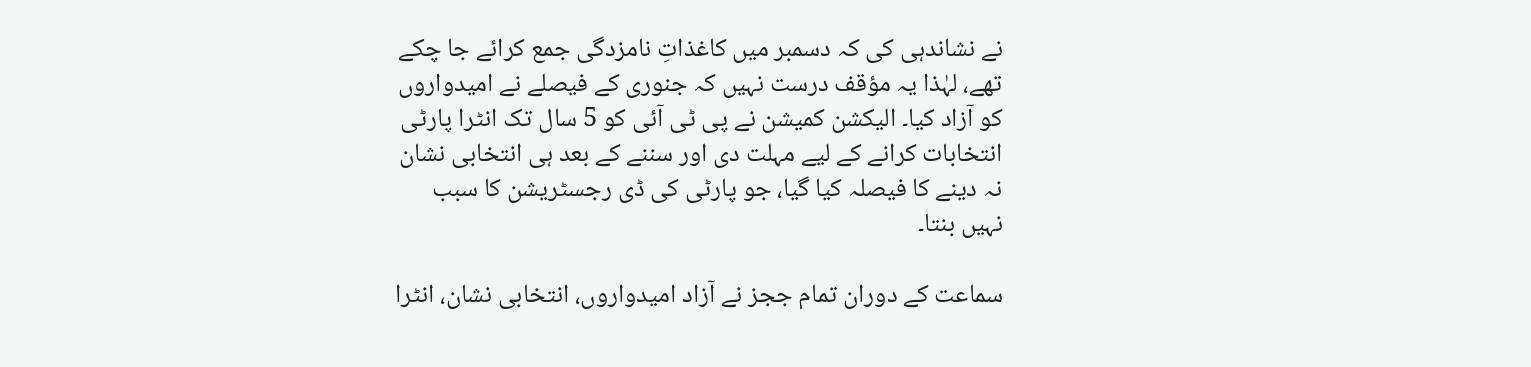نے نشاندہی کی کہ دسمبر میں کاغذاتِ نامزدگی جمع کرائے جا چکے تھے، لہٰذا یہ مؤقف درست نہیں کہ جنوری کے فیصلے نے امیدواروں کو آزاد کیا۔ الیکشن کمیشن نے پی ٹی آئی کو 5 سال تک انٹرا پارٹی انتخابات کرانے کے لیے مہلت دی اور سننے کے بعد ہی انتخابی نشان نہ دینے کا فیصلہ کیا گیا، جو پارٹی کی ڈی رجسٹریشن کا سبب نہیں بنتا۔

سماعت کے دوران تمام ججز نے آزاد امیدواروں، انتخابی نشان، انٹرا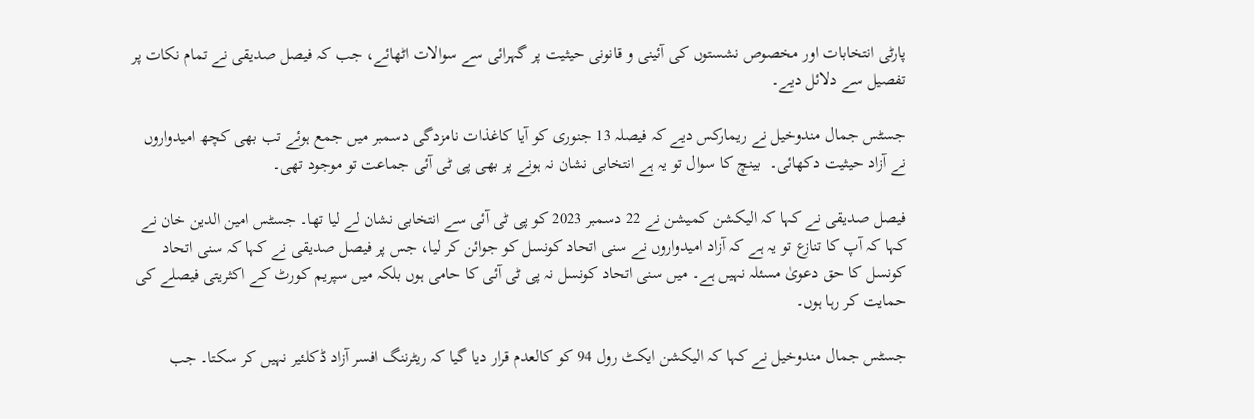پارٹی انتخابات اور مخصوص نشستوں کی آئینی و قانونی حیثیت پر گہرائی سے سوالات اٹھائے، جب کہ فیصل صدیقی نے تمام نکات پر تفصیل سے دلائل دیے۔

جسٹس جمال مندوخیل نے ریمارکس دیے کہ فیصلہ 13 جنوری کو آیا کاغذات نامزدگی دسمبر میں جمع ہوئے تب بھی کچھ امیدواروں نے آزاد حیثیت دکھائی۔  بینچ کا سوال تو یہ ہے انتخابی نشان نہ ہونے پر بھی پی ٹی آئی جماعت تو موجود تھی۔

فیصل صدیقی نے کہا کہ الیکشن کمیشن نے 22 دسمبر 2023 کو پی ٹی آئی سے انتخابی نشان لے لیا تھا۔ جسٹس امین الدین خان نے کہا کہ آپ کا تنازع تو یہ ہے کہ آزاد امیدواروں نے سنی اتحاد کونسل کو جوائن کر لیا، جس پر فیصل صدیقی نے کہا کہ سنی اتحاد کونسل کا حق دعویٰ مسئلہ نہیں ہے۔ میں سنی اتحاد کونسل نہ پی ٹی آئی کا حامی ہوں بلکہ میں سپریم کورٹ کے اکثریتی فیصلے کی حمایت کر رہا ہوں۔

جسٹس جمال مندوخیل نے کہا کہ الیکشن ایکٹ رول 94 کو کالعدم قرار دیا گیا کہ ریٹرننگ افسر آزاد ڈکلئیر نہیں کر سکتا۔ جب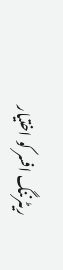ریٹرننگ افسر کو اختیار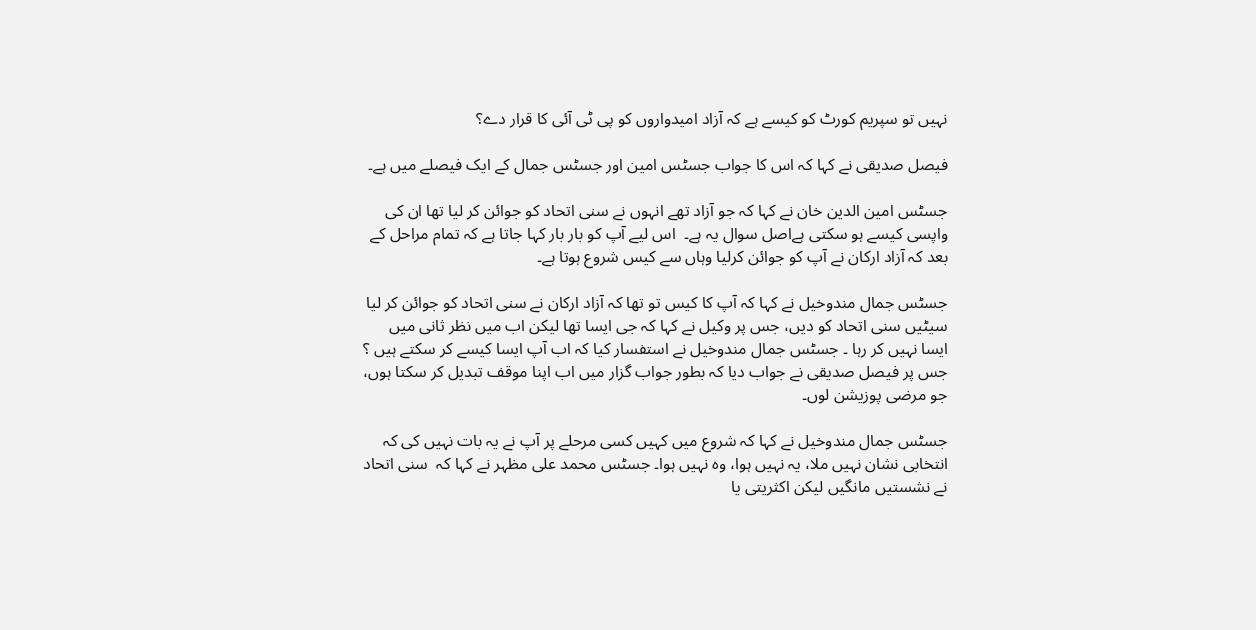نہیں تو سپریم کورٹ کو کیسے ہے کہ آزاد امیدواروں کو پی ٹی آئی کا قرار دے؟

فیصل صدیقی نے کہا کہ اس کا جواب جسٹس امین اور جسٹس جمال کے ایک فیصلے میں ہے۔

جسٹس امین الدین خان نے کہا کہ جو آزاد تھے انہوں نے سنی اتحاد کو جوائن کر لیا تھا ان کی واپسی کیسے ہو سکتی ہےاصل سوال یہ ہے۔  اس لیے آپ کو بار بار کہا جاتا ہے کہ تمام مراحل کے بعد کہ آزاد ارکان نے آپ کو جوائن کرلیا وہاں سے کیس شروع ہوتا ہے۔

جسٹس جمال مندوخیل نے کہا کہ آپ کا کیس تو تھا کہ آزاد ارکان نے سنی اتحاد کو جوائن کر لیا سیٹیں سنی اتحاد کو دیں، جس پر وکیل نے کہا کہ جی ایسا تھا لیکن اب میں نظر ثانی میں ایسا نہیں کر رہا ۔ جسٹس جمال مندوخیل نے استفسار کیا کہ اب آپ ایسا کیسے کر سکتے ہیں ؟ جس پر فیصل صدیقی نے جواب دیا کہ بطور جواب گزار میں اب اپنا موقف تبدیل کر سکتا ہوں، جو مرضی پوزیشن لوں۔

جسٹس جمال مندوخیل نے کہا کہ شروع میں کہیں کسی مرحلے پر آپ نے یہ بات نہیں کی کہ انتخابی نشان نہیں ملا، یہ نہیں ہوا، وہ نہیں ہوا۔ جسٹس محمد علی مظہر نے کہا کہ  سنی اتحاد نے نشستیں مانگیں لیکن اکثریتی یا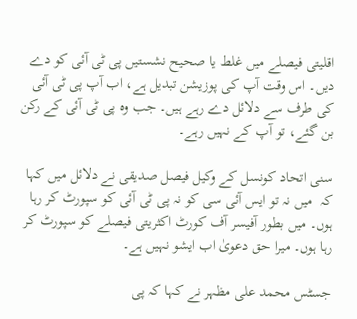اقلیتی فیصلے میں غلط یا صحیح نشستیں پی ٹی آئی کو دے دیں۔ اس وقت آپ کی پوزیشن تبدیل ہے، اب آپ پی ٹی آئی کی طرف سے دلائل دے رہے ہیں۔ جب وہ پی ٹی آئی کے رکن بن گئے، تو آپ کے نہیں رہے۔

سنی اتحاد کونسل کے وکیل فیصل صدیقی نے دلائل میں کہا کہ  میں نہ تو ایس آئی سی کو نہ پی ٹی آئی کو سپورٹ کر رہا ہوں۔ میں بطور آفیسر آف کورٹ اکثریتی فیصلے کو سپورٹ کر رہا ہوں۔ میرا حق دعویٰ اب ایشو نہیں ہے۔

جسٹس محمد علی مظہر نے کہا کہ پی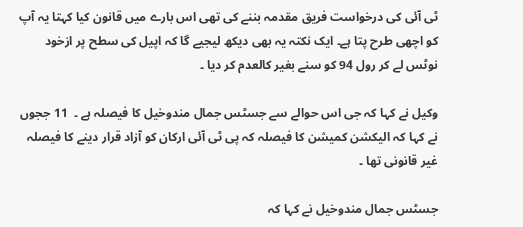ٹی آئی کی درخواست فریق مقدمہ بننے کی تھی اس بارے میں قانون کیا کہتا یہ آپ کو اچھی طرح پتا ہے۔ ایک نکتہ یہ بھی دیکھ لیجیے گا کہ اپیل کی سطح پر ازخود نوٹس لے کر رول 94 کو سنے بغیر کالعدم کر دیا ۔

وکیل نے کہا کہ جی اس حوالے سے جسٹس جمال مندوخیل کا فیصلہ ہے ۔  11 ججوں نے کہا کہ الیکشن کمیشن کا فیصلہ کہ پی ٹی آئی ارکان کو آزاد قرار دینے کا فیصلہ غیر قانونی تھا ۔

جسٹس جمال مندوخیل نے کہا کہ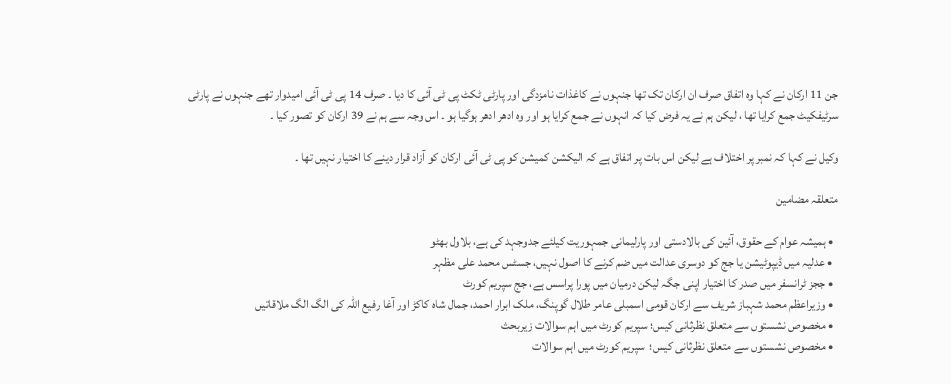جن 11 ارکان نے کہا وہ اتفاق صرف ان ارکان تک تھا جنہوں نے کاغذات نامزدگی اور پارٹی ٹکٹ پی ٹی آئی کا دیا ۔ صرف 14 پی ٹی آئی امیدوار تھے جنہوں نے پارٹی سرٹیفکیٹ جمع کرایا تھا ، لیکن ہم نے یہ فرض کیا کہ انہوں نے جمع کرایا ہو اور وہ ادھر ادھر ہوگیا ہو ۔ اس وجہ سے ہم نے 39 ارکان کو تصور کیا ۔

وکیل نے کہا کہ نمبر پر اختلاف ہے لیکن اس بات پر اتفاق ہے کہ الیکشن کمیشن کو پی ٹی آئی ارکان کو آزاد قرار دینے کا اختیار نہیں تھا ۔

متعلقہ مضامین

  • ہمیشہ عوام کے حقوق، آئین کی بالادستی اور پارلیمانی جمہوریت کیلئے جدوجہد کی ہے، بلاول بھٹو
  • عدلیہ میں ڈیپوٹیشن یا جج کو دوسری عدالت میں ضم کرنے کا اصول نہیں، جسٹس محمد علی مظہر
  • ججز ٹرانسفر میں صدر کا اختیار اپنی جگہ لیکن درمیان میں پورا پراسس ہے، جج سپریم کورٹ
  • وزیراعظم محمد شہباز شریف سے ارکان قومی اسمبلی عامر طلال گوپنگ، ملک ابرار احمد، جمال شاہ کاکڑ اور آغا رفیع اللہ کی الگ الگ ملاقاتیں
  • مخصوص نشستوں سے متعلق نظرثانی کیس؛ سپریم کورٹ میں اہم سوالات زیربحث
  • مخصوص نشستوں سے متعلق نظرثانی کیس؛  سپریم کورٹ میں اہم سوالات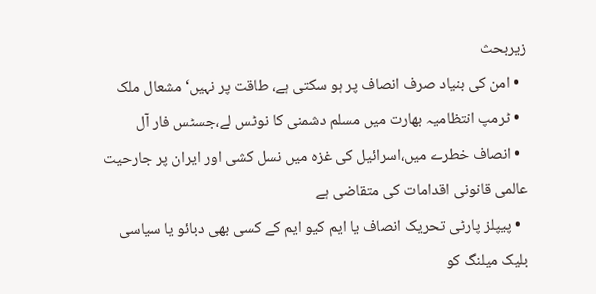زیربحث
  • امن کی بنیاد صرف انصاف پر ہو سکتی ہے، طاقت پر نہیں‘ مشعال ملک
  • ٹرمپ انتظامیہ بھارت میں مسلم دشمنی کا نوٹس لے،جسٹس فار آل
  • انصاف خطرے میں،اسرائیل کی غزہ میں نسل کشی اور ایران پر جارحیت عالمی قانونی اقدامات کی متقاضی ہے
  • پیپلز پارٹی تحریک انصاف یا ایم کیو ایم کے کسی بھی دبائو یا سیاسی بلیک میلنگ کو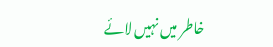خاطر میں نہیں لائے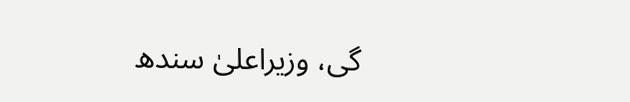گی، وزیراعلیٰ سندھ